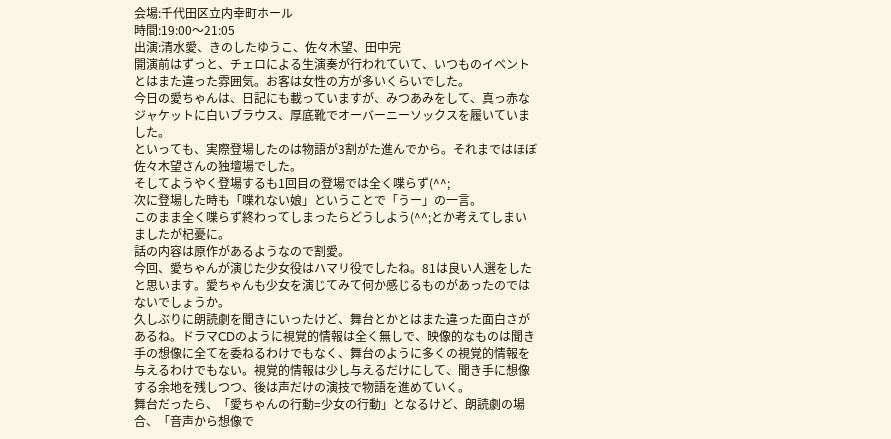会場:千代田区立内幸町ホール
時間:19:00〜21:05
出演:清水愛、きのしたゆうこ、佐々木望、田中完
開演前はずっと、チェロによる生演奏が行われていて、いつものイベントとはまた違った雰囲気。お客は女性の方が多いくらいでした。
今日の愛ちゃんは、日記にも載っていますが、みつあみをして、真っ赤なジャケットに白いブラウス、厚底靴でオーバーニーソックスを履いていました。
といっても、実際登場したのは物語が3割がた進んでから。それまではほぼ佐々木望さんの独壇場でした。
そしてようやく登場するも1回目の登場では全く喋らず(^^;
次に登場した時も「喋れない娘」ということで「うー」の一言。
このまま全く喋らず終わってしまったらどうしよう(^^;とか考えてしまいましたが杞憂に。
話の内容は原作があるようなので割愛。
今回、愛ちゃんが演じた少女役はハマリ役でしたね。81は良い人選をしたと思います。愛ちゃんも少女を演じてみて何か感じるものがあったのではないでしょうか。
久しぶりに朗読劇を聞きにいったけど、舞台とかとはまた違った面白さがあるね。ドラマCDのように視覚的情報は全く無しで、映像的なものは聞き手の想像に全てを委ねるわけでもなく、舞台のように多くの視覚的情報を与えるわけでもない。視覚的情報は少し与えるだけにして、聞き手に想像する余地を残しつつ、後は声だけの演技で物語を進めていく。
舞台だったら、「愛ちゃんの行動=少女の行動」となるけど、朗読劇の場合、「音声から想像で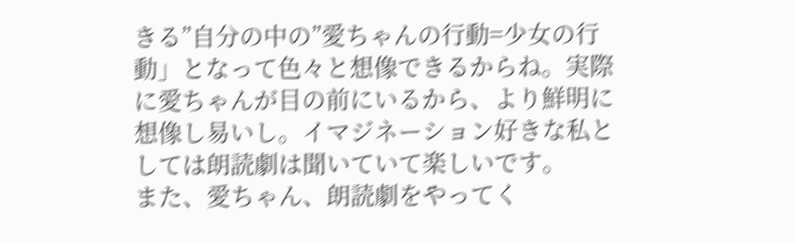きる”自分の中の”愛ちゃんの行動=少女の行動」となって色々と想像できるからね。実際に愛ちゃんが目の前にいるから、より鮮明に想像し易いし。イマジネーション好きな私としては朗読劇は聞いていて楽しいです。
また、愛ちゃん、朗読劇をやってく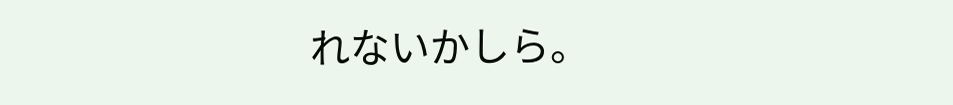れないかしら。